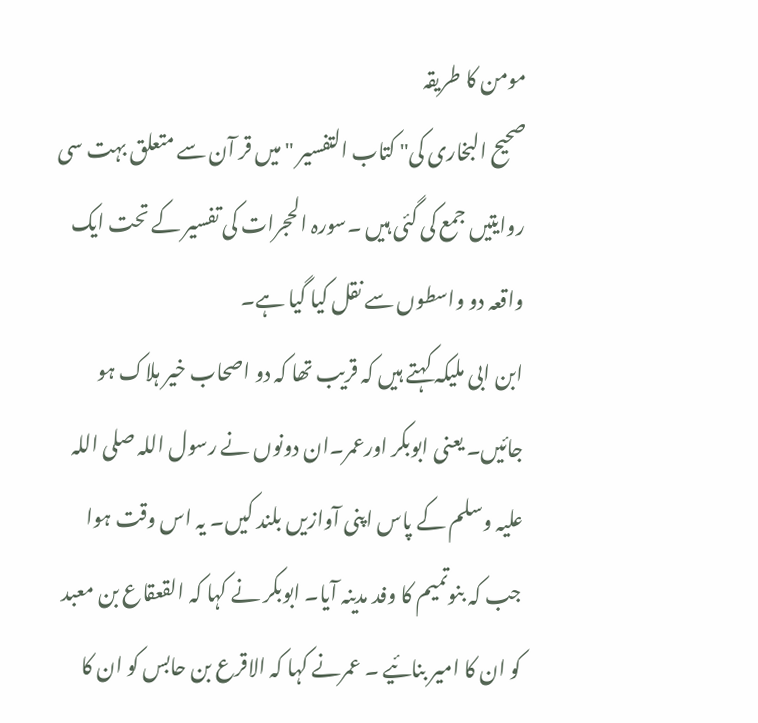مومن کا طریقہ
صحیح البخاری کی" کتاب التفسیر "میں قر آن سے متعلق بہت سی روایتیں جمع کی گئی ہیں ۔سورہ الحجرات کی تفسیر کے تحت ایک واقعہ دو واسطوں سے نقل کیا گیا ہے۔
ابن ابی ملیکہ کہتے ہیں کہ قریب تھا کہ دو اصحاب خیر ہلاک ہو جائیں۔ یعنی ابوبکر اورعمر۔ان دونوں نے رسول اللہ صلی اللہ علیہ وسلم کے پاس اپنی آوازیں بلند کیں۔ یہ اس وقت ہوا جب کہ بنوتمیم کا وفد مدینہ آیا۔ ابوبکر نے کہا کہ القعقاع بن معبد کو ان کا امیر بنائیے ۔ عمرنے کہا کہ الاقرع بن حابس کو ان کا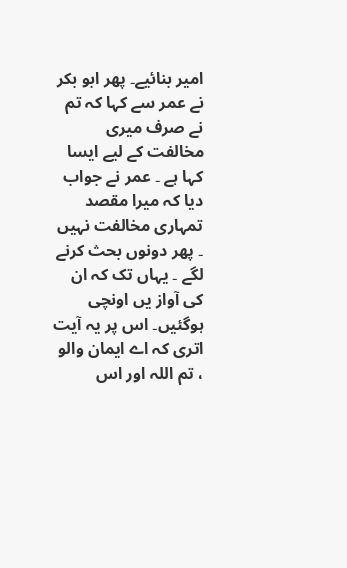امیر بنائیے۔ پھر ابو بکر نے عمر سے کہا کہ تم نے صرف میری مخالفت کے لیے ایسا کہا ہے ۔ عمر نے جواب دیا کہ میرا مقصد تمہاری مخالفت نہیں ۔ پھر دونوں بحث کرنے لگے ۔ یہاں تک کہ ان کی آواز یں اونچی ہوگئیں۔ اس پر یہ آیت اتری کہ اے ایمان والو ، تم اللہ اور اس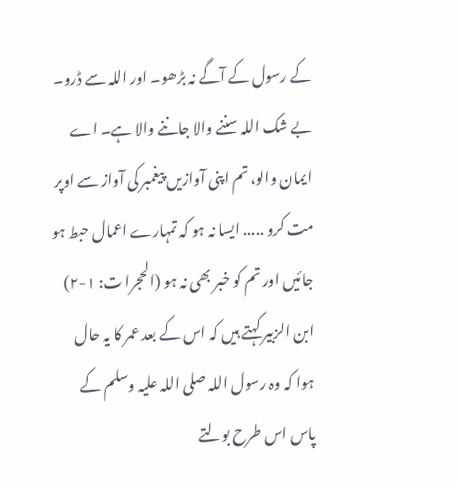کے رسول کے آگے نہ بڑھو۔ اور اللہ سے ڈرو۔ بے شک اللہ سننے والا جاننے والا ہے۔ اے ایمان والو، تم اپنی آوازیں پیغمبر کی آواز سے اوپر مت کرو ..... ایسا نہ ہو کہ تمہارے اعمال حبط ہو جائیں اور تم کو خبر بھی نہ ہو (الحجرا ت: ۱-۲)
ابن الزبیر کہتے ہیں کہ اس کے بعد عمر کا یہ حال ہوا کہ وہ رسول اللہ صلی اللہ علیہ وسلم کے پاس اس طرح بولتے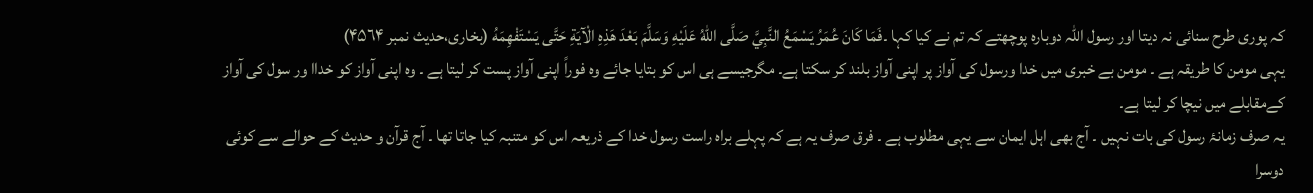کہ پوری طرح سنائی نہ دیتا اور رسول اللہ دوبارہ پوچھتے کہ تم نے کیا کہا ۔فَمَا كَانَ عُمَرُ يَسْمَعُ النَّبِيَّ صَلَّى اللهُ عَلَيْهِ وَسَلَّمَ بَعْدَ هَذِهِ الْآيَةِ حَتَّى يَسْتَفْهِمَهُ (بخاری،حدیث نمبر ۴۵٦۴)
یہی مومن کا طریقہ ہے ۔ مومن بے خبری میں خدا ورسول کی آواز پر اپنی آواز بلند کر سکتا ہے۔ مگرجیسے ہی اس کو بتایا جائے وہ فوراً اپنی آواز پست کر لیتا ہے ۔ وہ اپنی آواز کو خداا ور سول کی آواز کےمقابلے میں نیچا کر لیتا ہے۔
یہ صرف زمانۂ رسول کی بات نہیں ۔ آج بھی اہل ایمان سے یہی مطلوب ہے ۔ فرق صرف یہ ہے کہ پہلے براہ راست رسول خدا کے ذریعہ اس کو متنبہ کیا جاتا تھا ۔ آج قرآن و حدیث کے حوالے سے کوئی دوسرا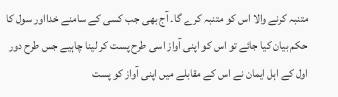متنبہ کرنے والا اس کو متنبہ کرے گا۔ آج بھی جب کسی کے سامنے خدااور سول کا حکم بیان کیا جائے تو اس کو اپنی آواز اسی طرح پست کر لینا چاہیے جس طرح دور اول کے اہل ایمان نے اس کے مقابلے میں اپنی آواز کو پست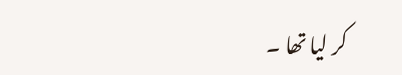کر لیا تھا ۔